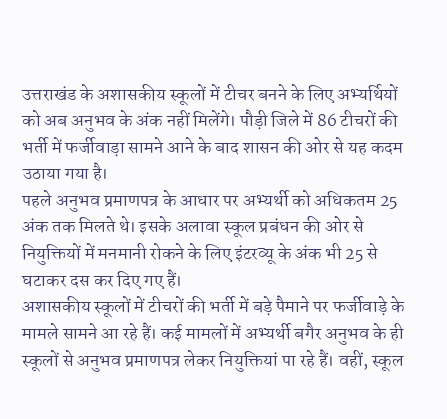उत्तराखंड के अशासकीय स्कूलों में टीचर बनने के लिए अभ्यर्थियों को अब अनुभव के अंक नहीं मिलेंगे। पौड़ी जिले में 86 टीचरों की भर्ती में फर्जीवाड़ा सामने आने के बाद शासन की ओर से यह कदम उठाया गया है।
पहले अनुभव प्रमाणपत्र के आधार पर अभ्यर्थी को अधिकतम 25 अंक तक मिलते थे। इसके अलावा स्कूल प्रबंधन की ओर से नियुक्तियों में मनमानी रोकने के लिए इंटरव्यू के अंक भी 25 से घटाकर दस कर दिए गए हैं।
अशासकीय स्कूलों में टीचरों की भर्ती में बड़े पैमाने पर फर्जीवाड़े के मामले सामने आ रहे हैं। कई मामलों में अभ्यर्थी बगैर अनुभव के ही स्कूलों से अनुभव प्रमाणपत्र लेकर नियुक्तियां पा रहे हैं। वहीं, स्कूल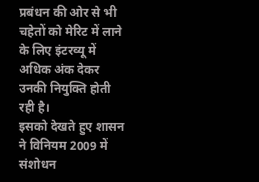प्रबंधन की ओर से भी चहेतों को मेरिट में लाने के लिए इंटरव्यू में अधिक अंक देकर उनकी नियुक्ति होती रही है।
इसको देखते हुए शासन ने विनियम 2009 में संशोधन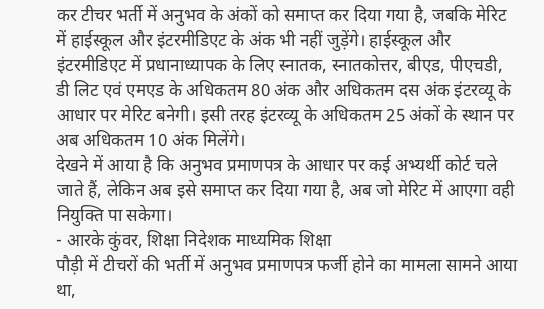कर टीचर भर्ती में अनुभव के अंकों को समाप्त कर दिया गया है, जबकि मेरिट में हाईस्कूल और इंटरमीडिएट के अंक भी नहीं जुड़ेंगे। हाईस्कूल और इंटरमीडिएट में प्रधानाध्यापक के लिए स्नातक, स्नातकोत्तर, बीएड, पीएचडी, डी लिट एवं एमएड के अधिकतम 80 अंक और अधिकतम दस अंक इंटरव्यू के आधार पर मेरिट बनेगी। इसी तरह इंटरव्यू के अधिकतम 25 अंकों के स्थान पर अब अधिकतम 10 अंक मिलेंगे।
देखने में आया है कि अनुभव प्रमाणपत्र के आधार पर कई अभ्यर्थी कोर्ट चले जाते हैं, लेकिन अब इसे समाप्त कर दिया गया है, अब जो मेरिट में आएगा वही नियुक्ति पा सकेगा।
- आरके कुंवर, शिक्षा निदेशक माध्यमिक शिक्षा
पौड़ी में टीचरों की भर्ती में अनुभव प्रमाणपत्र फर्जी होने का मामला सामने आया था,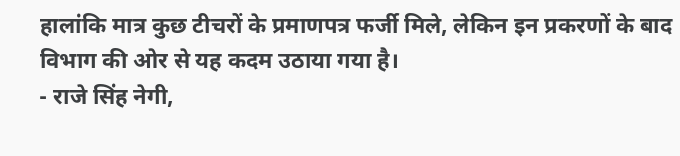हालांकि मात्र कुछ टीचरों के प्रमाणपत्र फर्जी मिले, लेकिन इन प्रकरणों के बाद विभाग की ओर से यह कदम उठाया गया है।
- राजे सिंह नेगी,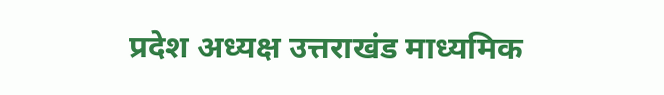प्रदेश अध्यक्ष उत्तराखंड माध्यमिक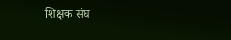शिक्षक संघ